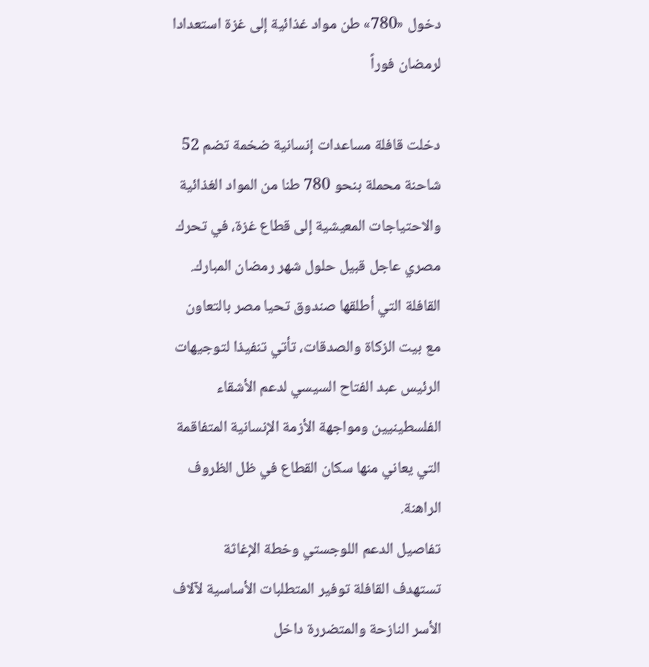دخول «780» طن مواد غذائية إلى غزة استعدادا لرمضان فوراً

دخلت قافلة مساعدات إنسانية ضخمة تضم 52 شاحنة محملة بنحو 780 طنا من المواد الغذائية والاحتياجات المعيشية إلى قطاع غزة، في تحرك مصري عاجل قبيل حلول شهر رمضان المبارك. القافلة التي أطلقها صندوق تحيا مصر بالتعاون مع بيت الزكاة والصدقات، تأتي تنفيذا لتوجيهات الرئيس عبد الفتاح السيسي لدعم الأشقاء الفلسطينيين ومواجهة الأزمة الإنسانية المتفاقمة التي يعاني منها سكان القطاع في ظل الظروف الراهنة.
تفاصيل الدعم اللوجستي وخطة الإغاثة
تستهدف القافلة توفير المتطلبات الأساسية لآلاف الأسر النازحة والمتضررة داخل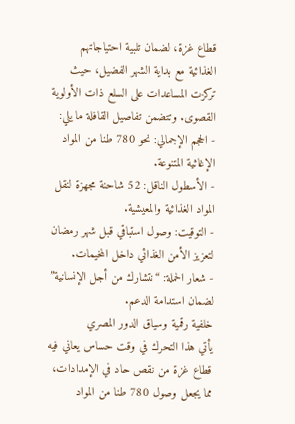قطاع غزة، لضمان تلبية احتياجاتهم الغذائية مع بداية الشهر الفضيل، حيث تركزت المساعدات على السلع ذات الأولوية القصوى. وتتضمن تفاصيل القافلة ما يلي:
- الحجم الإجمالي: نحو 780 طنا من المواد الإغاثية المتنوعة.
- الأسطول الناقل: 52 شاحنة مجهزة لنقل المواد الغذائية والمعيشية.
- التوقيت: وصول استباقي قبل شهر رمضان لتعزيز الأمن الغذائي داخل المخيمات.
- شعار الحملة: “نتشارك من أجل الإنسانية” لضمان استدامة الدعم.
خلفية رقمية وسياق الدور المصري
يأتي هذا التحرك في وقت حساس يعاني فيه قطاع غزة من نقص حاد في الإمدادات، مما يجعل وصول 780 طنا من المواد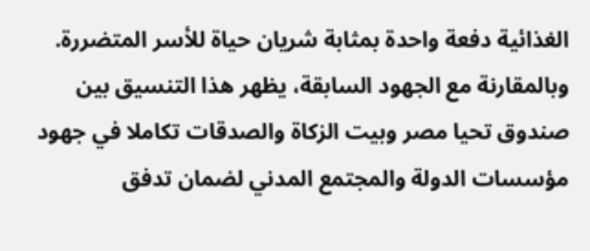الغذائية دفعة واحدة بمثابة شريان حياة للأسر المتضررة. وبالمقارنة مع الجهود السابقة، يظهر هذا التنسيق بين صندوق تحيا مصر وبيت الزكاة والصدقات تكاملا في جهود مؤسسات الدولة والمجتمع المدني لضمان تدفق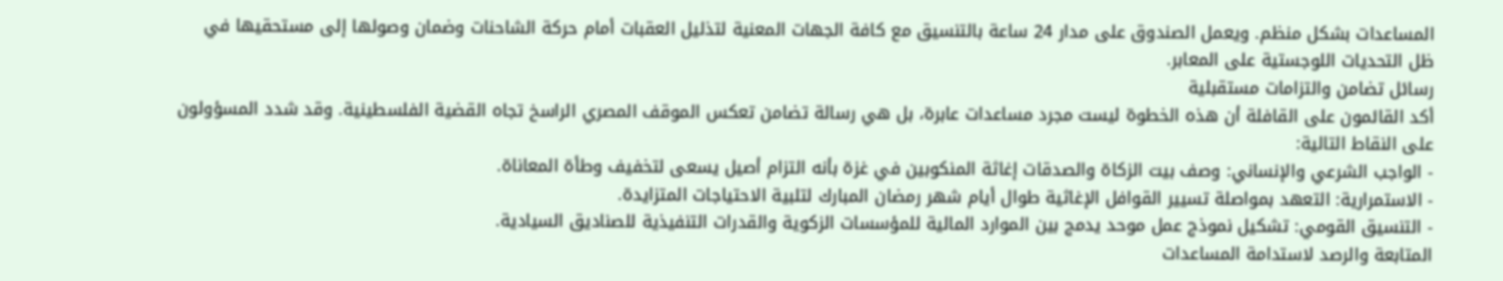المساعدات بشكل منظم. ويعمل الصندوق على مدار 24 ساعة بالتنسيق مع كافة الجهات المعنية لتذليل العقبات أمام حركة الشاحنات وضمان وصولها إلى مستحقيها في ظل التحديات اللوجستية على المعابر.
رسائل تضامن والتزامات مستقبلية
أكد القائمون على القافلة أن هذه الخطوة ليست مجرد مساعدات عابرة، بل هي رسالة تضامن تعكس الموقف المصري الراسخ تجاه القضية الفلسطينية. وقد شدد المسؤولون على النقاط التالية:
- الواجب الشرعي والإنساني: وصف بيت الزكاة والصدقات إغاثة المنكوبين في غزة بأنه التزام أصيل يسعى لتخفيف وطأة المعاناة.
- الاستمرارية: التعهد بمواصلة تسيير القوافل الإغاثية طوال أيام شهر رمضان المبارك لتلبية الاحتياجات المتزايدة.
- التنسيق القومي: تشكيل نموذج عمل موحد يدمج بين الموارد المالية للمؤسسات الزكوية والقدرات التنفيذية للصناديق السيادية.
المتابعة والرصد لاستدامة المساعدات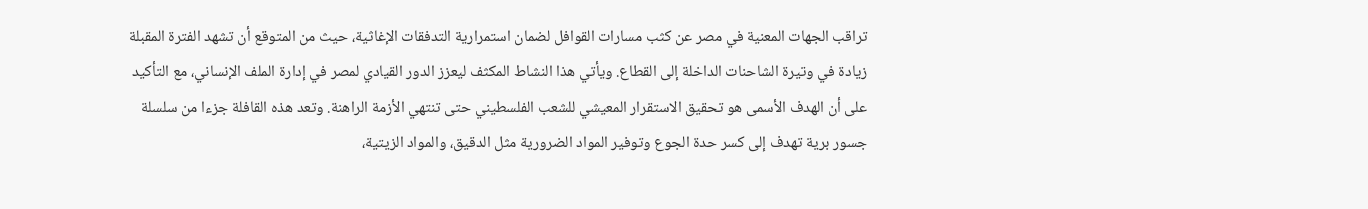تراقب الجهات المعنية في مصر عن كثب مسارات القوافل لضمان استمرارية التدفقات الإغاثية، حيث من المتوقع أن تشهد الفترة المقبلة زيادة في وتيرة الشاحنات الداخلة إلى القطاع. ويأتي هذا النشاط المكثف ليعزز الدور القيادي لمصر في إدارة الملف الإنساني، مع التأكيد على أن الهدف الأسمى هو تحقيق الاستقرار المعيشي للشعب الفلسطيني حتى تنتهي الأزمة الراهنة. وتعد هذه القافلة جزءا من سلسلة جسور برية تهدف إلى كسر حدة الجوع وتوفير المواد الضرورية مثل الدقيق، والمواد الزيتية،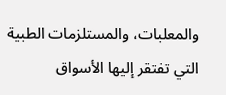والمعلبات، والمستلزمات الطبية التي تفتقر إليها الأسواق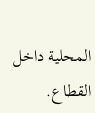المحلية داخل القطاع.